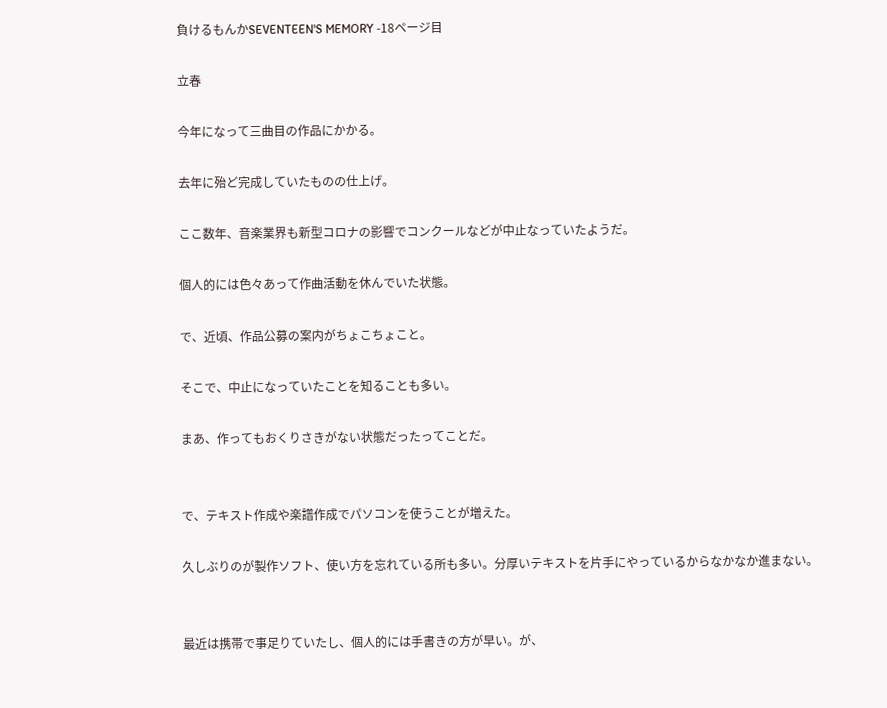負けるもんかSEVENTEEN'S MEMORY -18ページ目

立春

今年になって三曲目の作品にかかる。

去年に殆ど完成していたものの仕上げ。

ここ数年、音楽業界も新型コロナの影響でコンクールなどが中止なっていたようだ。

個人的には色々あって作曲活動を休んでいた状態。

で、近頃、作品公募の案内がちょこちょこと。

そこで、中止になっていたことを知ることも多い。

まあ、作ってもおくりさきがない状態だったってことだ。


で、テキスト作成や楽譜作成でパソコンを使うことが増えた。

久しぶりのが製作ソフト、使い方を忘れている所も多い。分厚いテキストを片手にやっているからなかなか進まない。


最近は携帯で事足りていたし、個人的には手書きの方が早い。が、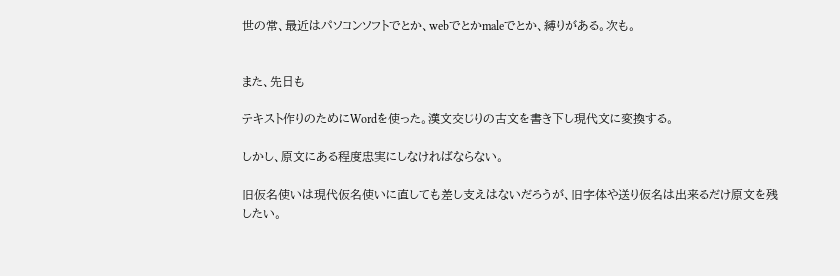世の常、最近はパソコンソフトでとか、webでとかmaleでとか、縛りがある。次も。


また、先日も

テキスト作りのためにWordを使った。漢文交じりの古文を書き下し現代文に変換する。

しかし、原文にある程度忠実にしなければならない。

旧仮名使いは現代仮名使いに直しても差し支えはないだろうが、旧字体や送り仮名は出来るだけ原文を残したい。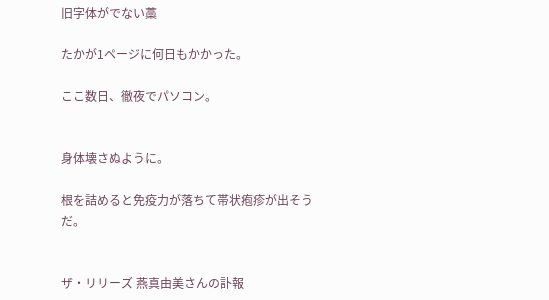旧字体がでない藁

たかが1ページに何日もかかった。

ここ数日、徹夜でパソコン。


身体壊さぬように。

根を詰めると免疫力が落ちて帯状疱疹が出そうだ。


ザ・リリーズ 燕真由美さんの訃報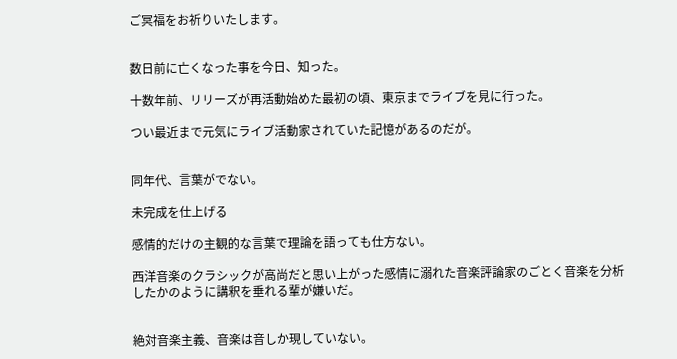ご冥福をお祈りいたします。


数日前に亡くなった事を今日、知った。

十数年前、リリーズが再活動始めた最初の頃、東京までライブを見に行った。

つい最近まで元気にライブ活動家されていた記憶があるのだが。


同年代、言葉がでない。

未完成を仕上げる

感情的だけの主観的な言葉で理論を語っても仕方ない。

西洋音楽のクラシックが高尚だと思い上がった感情に溺れた音楽評論家のごとく音楽を分析したかのように講釈を垂れる輩が嫌いだ。


絶対音楽主義、音楽は音しか現していない。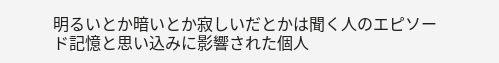明るいとか暗いとか寂しいだとかは聞く人のエピソード記憶と思い込みに影響された個人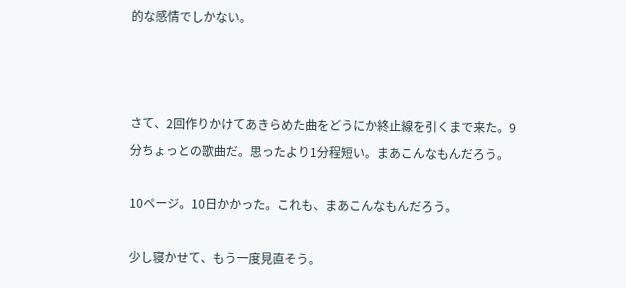的な感情でしかない。



さて、2回作りかけてあきらめた曲をどうにか終止線を引くまで来た。9分ちょっとの歌曲だ。思ったより1分程短い。まあこんなもんだろう。

10ページ。10日かかった。これも、まあこんなもんだろう。

少し寝かせて、もう一度見直そう。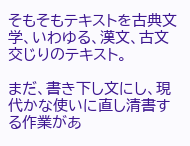そもそもテキストを古典文学、いわゆる、漢文、古文交じりのテキスト。

まだ、書き下し文にし、現代かな使いに直し清書する作業があ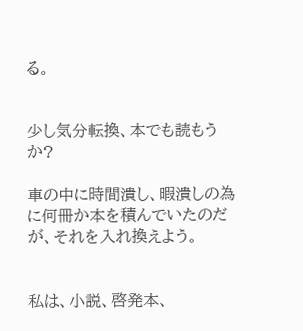る。


少し気分転換、本でも読もうか?

車の中に時間潰し、暇潰しの為に何冊か本を積んでいたのだが、それを入れ換えよう。


私は、小説、啓発本、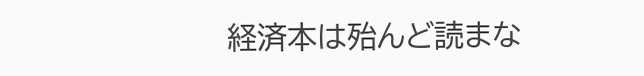経済本は殆んど読まな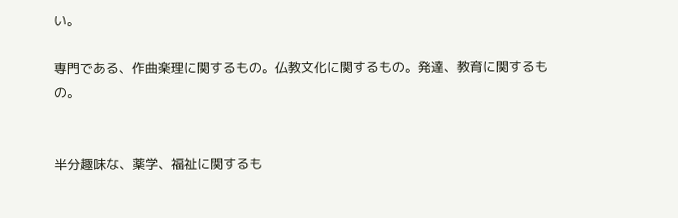い。

専門である、作曲楽理に関するもの。仏教文化に関するもの。発達、教育に関するもの。


半分趣味な、薬学、福祉に関するも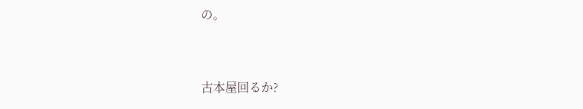の。


古本屋回るか?